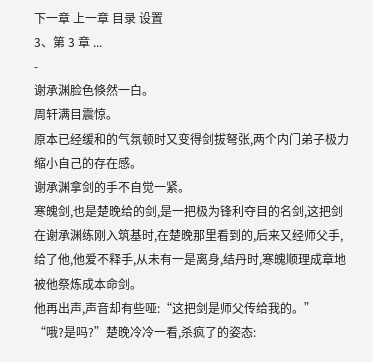下一章 上一章 目录 设置
3、第 3 章 ...
-
谢承渊脸色倏然一白。
周轩满目震惊。
原本已经缓和的气氛顿时又变得剑拔弩张,两个内门弟子极力缩小自己的存在感。
谢承渊拿剑的手不自觉一紧。
寒魄剑,也是楚晚给的剑,是一把极为锋利夺目的名剑,这把剑在谢承渊练刚入筑基时,在楚晚那里看到的,后来又经师父手,给了他,他爱不释手,从未有一是离身,结丹时,寒魄顺理成章地被他祭炼成本命剑。
他再出声,声音却有些哑:“这把剑是师父传给我的。”
“哦?是吗?”楚晚冷冷一看,杀疯了的姿态: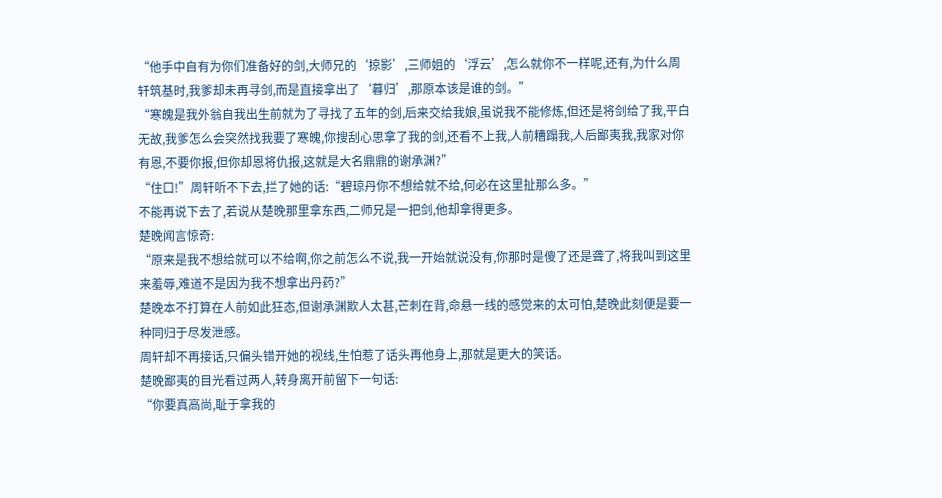“他手中自有为你们准备好的剑,大师兄的‘掠影’,三师姐的‘浮云’,怎么就你不一样呢,还有,为什么周轩筑基时,我爹却未再寻剑,而是直接拿出了‘暮归’,那原本该是谁的剑。”
“寒魄是我外翁自我出生前就为了寻找了五年的剑,后来交给我娘,虽说我不能修炼,但还是将剑给了我,平白无故,我爹怎么会突然找我要了寒魄,你搜刮心思拿了我的剑,还看不上我,人前糟蹋我,人后鄙夷我,我家对你有恩,不要你报,但你却恩将仇报,这就是大名鼎鼎的谢承渊?”
“住口!”周轩听不下去,拦了她的话:“碧琼丹你不想给就不给,何必在这里扯那么多。”
不能再说下去了,若说从楚晚那里拿东西,二师兄是一把剑,他却拿得更多。
楚晚闻言惊奇:
“原来是我不想给就可以不给啊,你之前怎么不说,我一开始就说没有,你那时是傻了还是聋了,将我叫到这里来羞辱,难道不是因为我不想拿出丹药?”
楚晚本不打算在人前如此狂态,但谢承渊欺人太甚,芒刺在背,命悬一线的感觉来的太可怕,楚晚此刻便是要一种同归于尽发泄感。
周轩却不再接话,只偏头错开她的视线,生怕惹了话头再他身上,那就是更大的笑话。
楚晚鄙夷的目光看过两人,转身离开前留下一句话:
“你要真高尚,耻于拿我的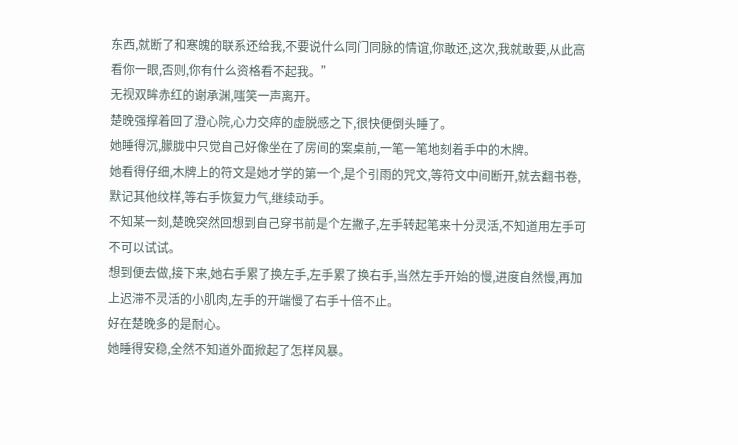东西,就断了和寒魄的联系还给我,不要说什么同门同脉的情谊,你敢还,这次,我就敢要,从此高看你一眼,否则,你有什么资格看不起我。”
无视双眸赤红的谢承渊,嗤笑一声离开。
楚晚强撑着回了澄心院,心力交瘁的虚脱感之下,很快便倒头睡了。
她睡得沉,朦胧中只觉自己好像坐在了房间的案桌前,一笔一笔地刻着手中的木牌。
她看得仔细,木牌上的符文是她才学的第一个,是个引雨的咒文,等符文中间断开,就去翻书卷,默记其他纹样,等右手恢复力气,继续动手。
不知某一刻,楚晚突然回想到自己穿书前是个左撇子,左手转起笔来十分灵活,不知道用左手可不可以试试。
想到便去做,接下来,她右手累了换左手,左手累了换右手,当然左手开始的慢,进度自然慢,再加上迟滞不灵活的小肌肉,左手的开端慢了右手十倍不止。
好在楚晚多的是耐心。
她睡得安稳,全然不知道外面掀起了怎样风暴。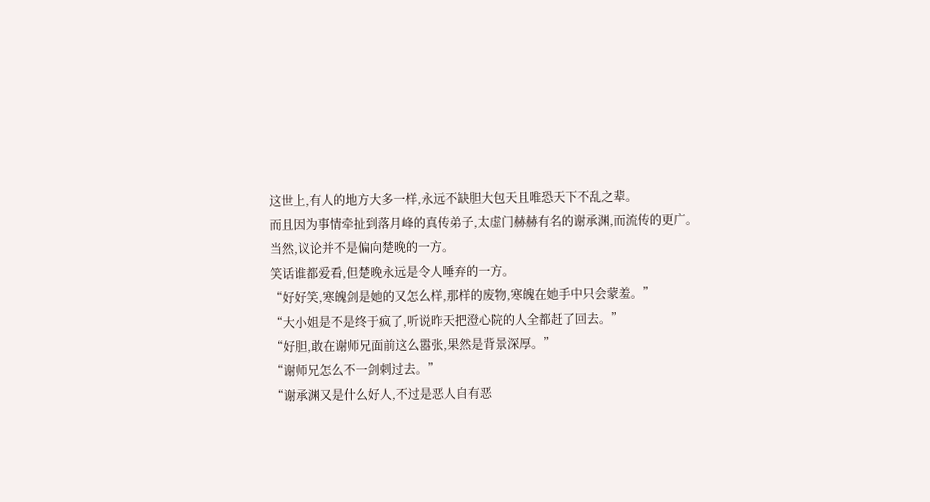这世上,有人的地方大多一样,永远不缺胆大包天且唯恐天下不乱之辈。
而且因为事情牵扯到落月峰的真传弟子,太虚门赫赫有名的谢承渊,而流传的更广。
当然,议论并不是偏向楚晚的一方。
笑话谁都爱看,但楚晚永远是令人唾弃的一方。
“好好笑,寒魄剑是她的又怎么样,那样的废物,寒魄在她手中只会蒙羞。”
“大小姐是不是终于疯了,听说昨天把澄心院的人全都赶了回去。”
“好胆,敢在谢师兄面前这么嚣张,果然是背景深厚。”
“谢师兄怎么不一剑刺过去。”
“谢承渊又是什么好人,不过是恶人自有恶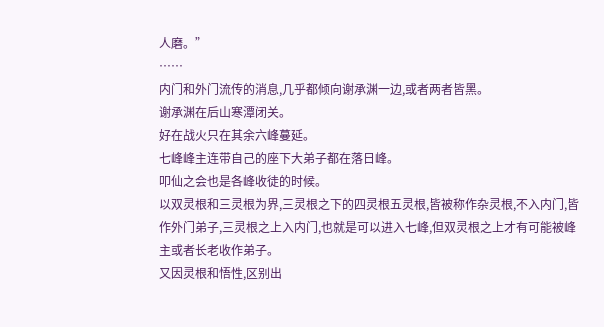人磨。”
……
内门和外门流传的消息,几乎都倾向谢承渊一边,或者两者皆黑。
谢承渊在后山寒潭闭关。
好在战火只在其余六峰蔓延。
七峰峰主连带自己的座下大弟子都在落日峰。
叩仙之会也是各峰收徒的时候。
以双灵根和三灵根为界,三灵根之下的四灵根五灵根,皆被称作杂灵根,不入内门,皆作外门弟子,三灵根之上入内门,也就是可以进入七峰,但双灵根之上才有可能被峰主或者长老收作弟子。
又因灵根和悟性,区别出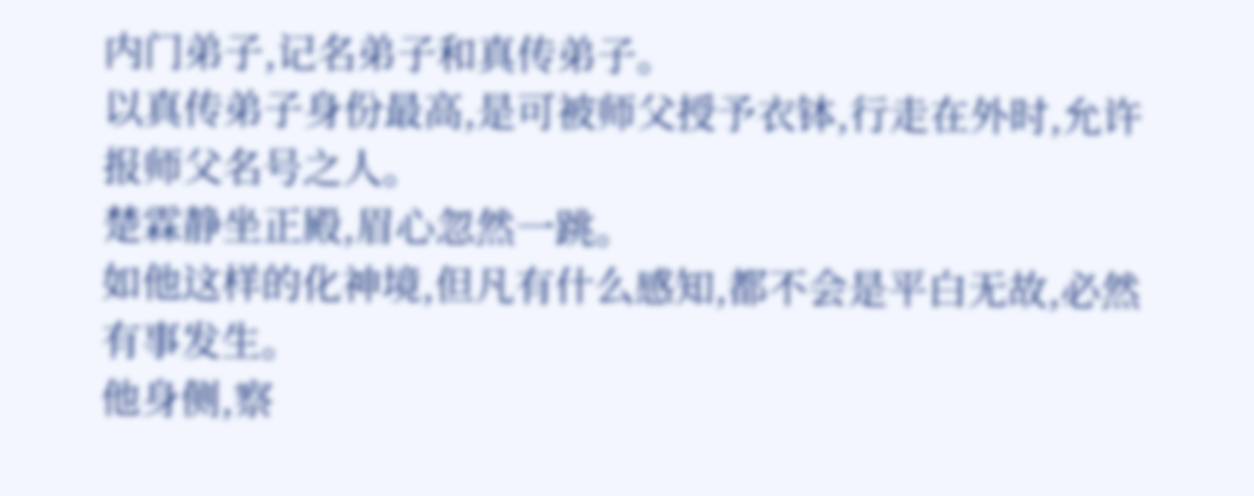内门弟子,记名弟子和真传弟子。
以真传弟子身份最高,是可被师父授予衣钵,行走在外时,允许报师父名号之人。
楚霖静坐正殿,眉心忽然一跳。
如他这样的化神境,但凡有什么感知,都不会是平白无故,必然有事发生。
他身侧,察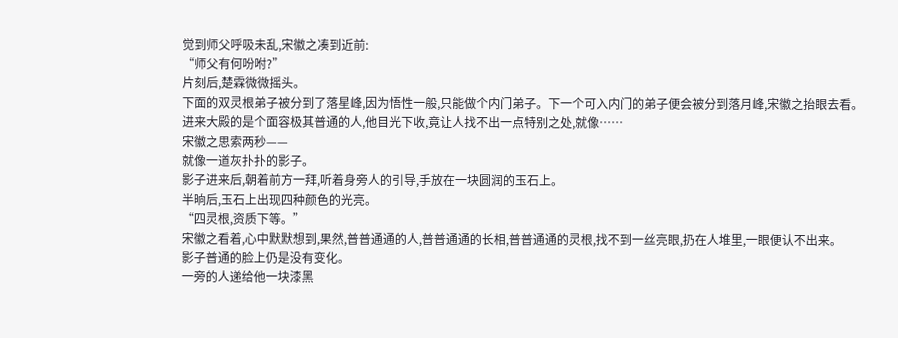觉到师父呼吸未乱,宋徽之凑到近前:
“师父有何吩咐?”
片刻后,楚霖微微摇头。
下面的双灵根弟子被分到了落星峰,因为悟性一般,只能做个内门弟子。下一个可入内门的弟子便会被分到落月峰,宋徽之抬眼去看。
进来大殿的是个面容极其普通的人,他目光下收,竟让人找不出一点特别之处,就像……
宋徽之思索两秒——
就像一道灰扑扑的影子。
影子进来后,朝着前方一拜,听着身旁人的引导,手放在一块圆润的玉石上。
半晌后,玉石上出现四种颜色的光亮。
“四灵根,资质下等。”
宋徽之看着,心中默默想到,果然,普普通通的人,普普通通的长相,普普通通的灵根,找不到一丝亮眼,扔在人堆里,一眼便认不出来。
影子普通的脸上仍是没有变化。
一旁的人递给他一块漆黑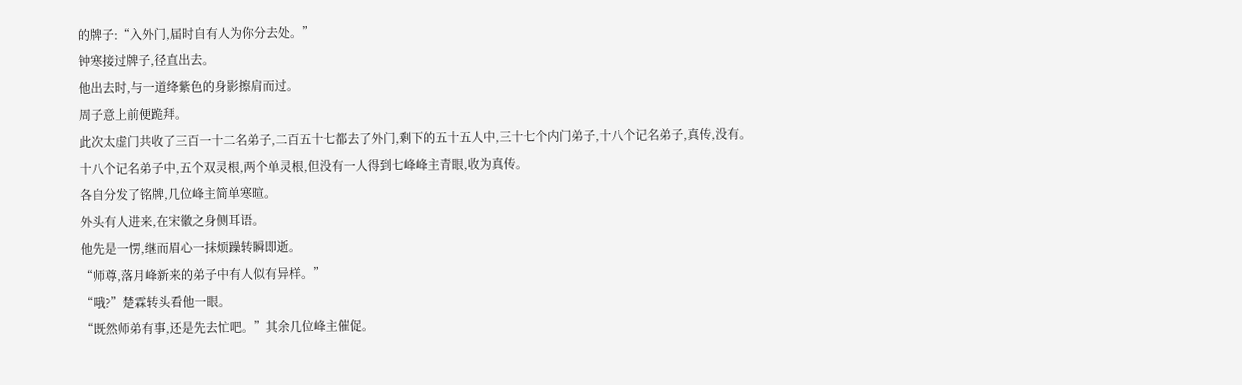的牌子:“入外门,届时自有人为你分去处。”
钟寒接过牌子,径直出去。
他出去时,与一道绛紫色的身影擦肩而过。
周子意上前便跪拜。
此次太虚门共收了三百一十二名弟子,二百五十七都去了外门,剩下的五十五人中,三十七个内门弟子,十八个记名弟子,真传,没有。
十八个记名弟子中,五个双灵根,两个单灵根,但没有一人得到七峰峰主青眼,收为真传。
各自分发了铭牌,几位峰主简单寒暄。
外头有人进来,在宋徽之身侧耳语。
他先是一愣,继而眉心一抹烦躁转瞬即逝。
“师尊,落月峰新来的弟子中有人似有异样。”
“哦?”楚霖转头看他一眼。
“既然师弟有事,还是先去忙吧。”其余几位峰主催促。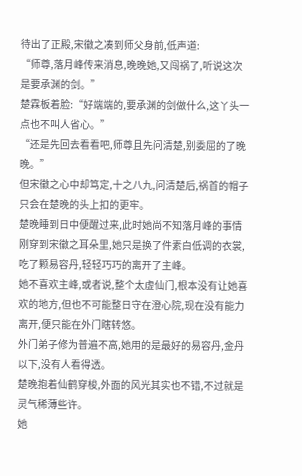待出了正殿,宋徽之凑到师父身前,低声道:
“师尊,落月峰传来消息,晚晚她,又闯祸了,听说这次是要承渊的剑。”
楚霖板着脸:“好端端的,要承渊的剑做什么,这丫头一点也不叫人省心。”
“还是先回去看看吧,师尊且先问清楚,别委屈的了晚晚。”
但宋徽之心中却笃定,十之八九,问清楚后,祸首的帽子只会在楚晚的头上扣的更牢。
楚晚睡到日中便醒过来,此时她尚不知落月峰的事情刚穿到宋徽之耳朵里,她只是换了件素白低调的衣裳,吃了颗易容丹,轻轻巧巧的离开了主峰。
她不喜欢主峰,或者说,整个太虚仙门,根本没有让她喜欢的地方,但也不可能整日守在澄心院,现在没有能力离开,便只能在外门瞎转悠。
外门弟子修为普遍不高,她用的是最好的易容丹,金丹以下,没有人看得透。
楚晚抱着仙鹤穿梭,外面的风光其实也不错,不过就是灵气稀薄些许。
她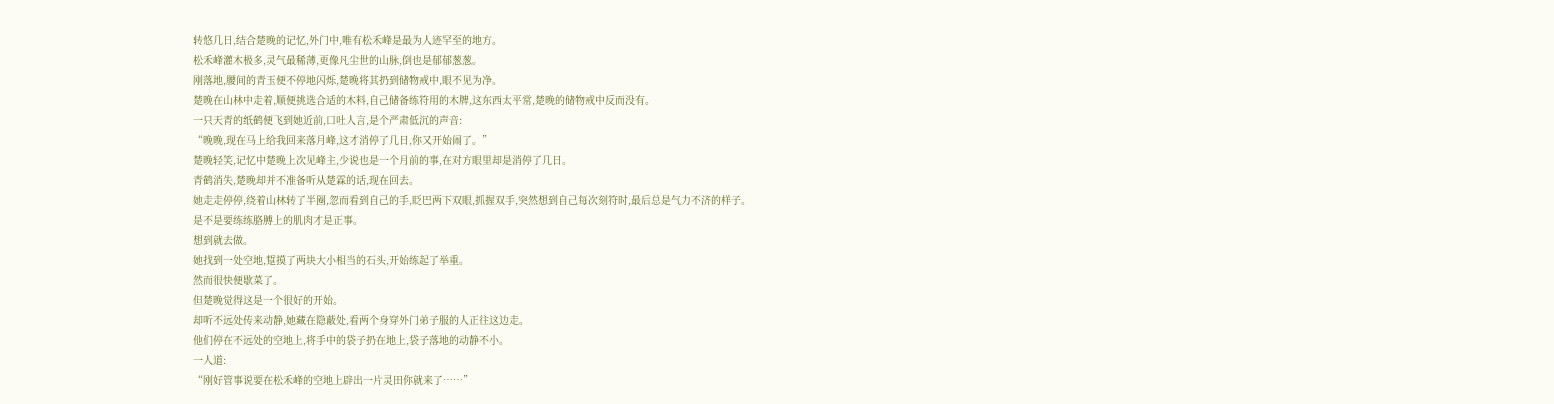转悠几日,结合楚晚的记忆,外门中,唯有松禾峰是最为人迹罕至的地方。
松禾峰灌木极多,灵气最稀薄,更像凡尘世的山脉,倒也是郁郁葱葱。
刚落地,腰间的青玉便不停地闪烁,楚晚将其扔到储物戒中,眼不见为净。
楚晚在山林中走着,顺便挑选合适的木料,自己储备练符用的木牌,这东西太平常,楚晚的储物戒中反而没有。
一只天青的纸鹤便飞到她近前,口吐人言,是个严肃低沉的声音:
“晚晚,现在马上给我回来落月峰,这才消停了几日,你又开始闹了。”
楚晚轻笑,记忆中楚晚上次见峰主,少说也是一个月前的事,在对方眼里却是消停了几日。
青鹤消失,楚晚却并不准备听从楚霖的话,现在回去。
她走走停停,绕着山林转了半圈,忽而看到自己的手,眨巴两下双眼,抓握双手,突然想到自己每次刻符时,最后总是气力不济的样子。
是不是要练练胳膊上的肌肉才是正事。
想到就去做。
她找到一处空地,踅摸了两块大小相当的石头,开始练起了举重。
然而很快便歇菜了。
但楚晚觉得这是一个很好的开始。
却听不远处传来动静,她藏在隐蔽处,看两个身穿外门弟子服的人正往这边走。
他们停在不远处的空地上,将手中的袋子扔在地上,袋子落地的动静不小。
一人道:
“刚好管事说要在松禾峰的空地上辟出一片灵田你就来了……”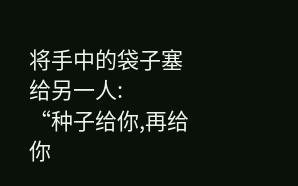将手中的袋子塞给另一人:
“种子给你,再给你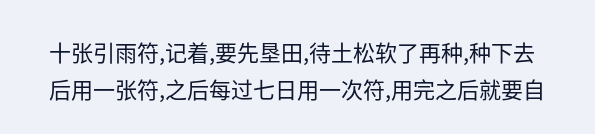十张引雨符,记着,要先垦田,待土松软了再种,种下去后用一张符,之后每过七日用一次符,用完之后就要自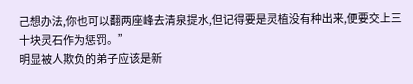己想办法,你也可以翻两座峰去清泉提水,但记得要是灵植没有种出来,便要交上三十块灵石作为惩罚。”
明显被人欺负的弟子应该是新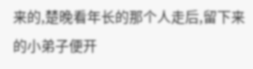来的,楚晚看年长的那个人走后,留下来的小弟子便开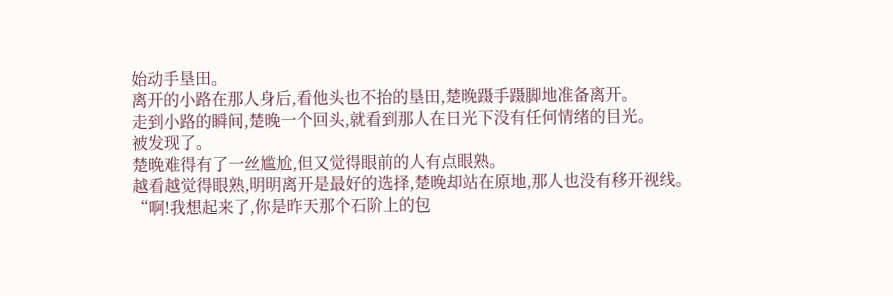始动手垦田。
离开的小路在那人身后,看他头也不抬的垦田,楚晚蹑手蹑脚地准备离开。
走到小路的瞬间,楚晚一个回头,就看到那人在日光下没有任何情绪的目光。
被发现了。
楚晚难得有了一丝尴尬,但又觉得眼前的人有点眼熟。
越看越觉得眼熟,明明离开是最好的选择,楚晚却站在原地,那人也没有移开视线。
“啊!我想起来了,你是昨天那个石阶上的包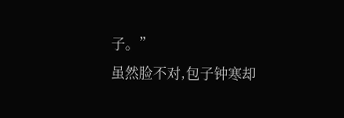子。”
虽然脸不对,包子钟寒却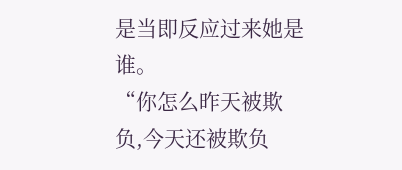是当即反应过来她是谁。
“你怎么昨天被欺负,今天还被欺负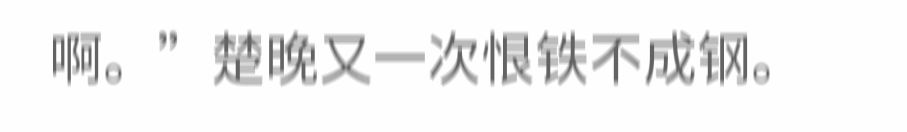啊。”楚晚又一次恨铁不成钢。